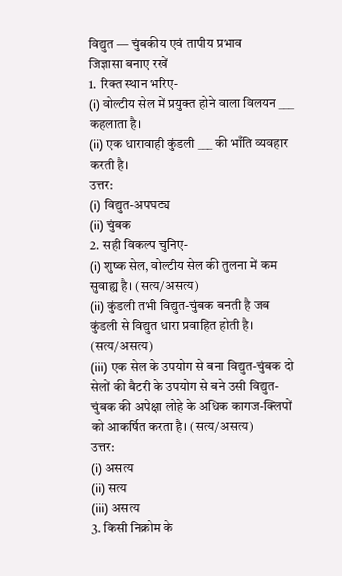विद्युत — चुंबकीय एवं तापीय प्रभाव
जिज्ञासा बनाए रखें
1. रिक्त स्थान भरिए-
(i) वोल्टीय सेल में प्रयुक्त होने वाला विलयन ___ कहलाता है।
(ii) एक धारावाही कुंडली ___ की भाँति व्यवहार करती है।
उत्तर:
(i) विद्युत-अपघट्य
(ii) चुंबक
2. सही विकल्प चुनिए-
(i) शुष्क सेल, वोल्टीय सेल की तुलना में कम सुवाह्य है। (सत्य/असत्य)
(ii) कुंडली तभी विद्युत-चुंबक बनती है जब कुंडली से विद्युत धारा प्रवाहित होती है। (सत्य/असत्य)
(iii) एक सेल के उपयोग से बना विद्युत-चुंबक दो सेलों की बैटरी के उपयोग से बने उसी विद्युत-चुंबक की अपेक्षा लोहे के अधिक कागज-क्लिपों को आकर्षित करता है। (सत्य/असत्य)
उत्तर:
(i) असत्य
(ii) सत्य
(iii) असत्य
3. किसी निक्रोम के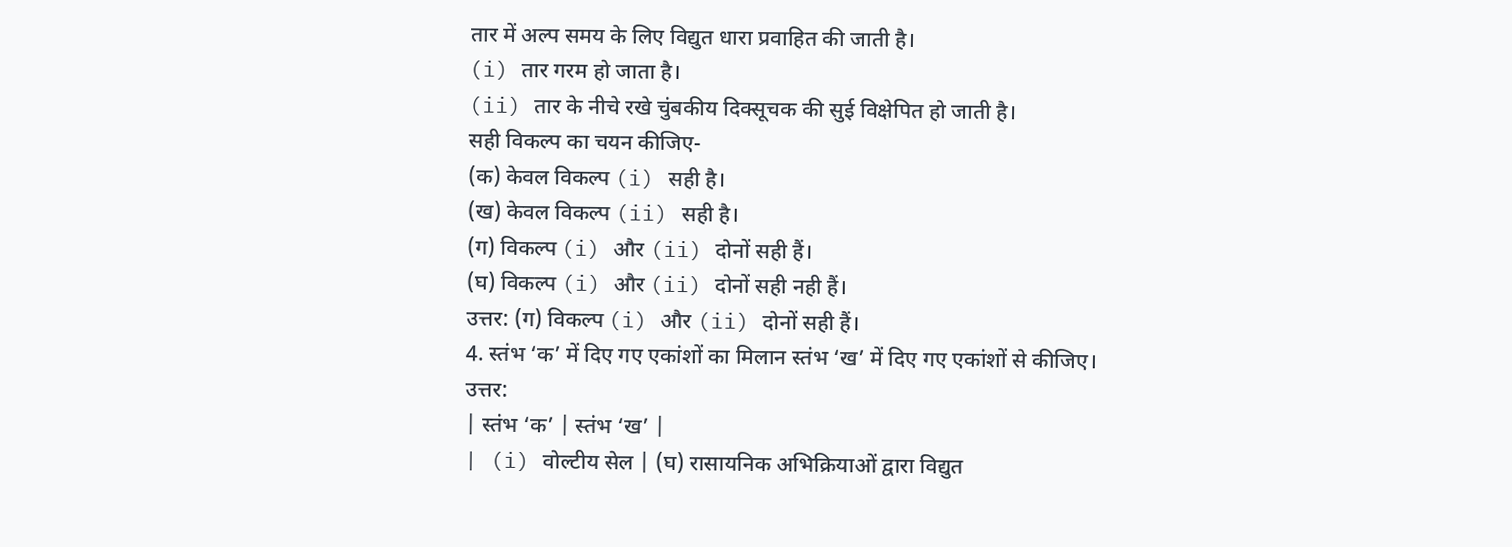तार में अल्प समय के लिए विद्युत धारा प्रवाहित की जाती है।
(i) तार गरम हो जाता है।
(ii) तार के नीचे रखे चुंबकीय दिक्सूचक की सुई विक्षेपित हो जाती है।
सही विकल्प का चयन कीजिए-
(क) केवल विकल्प (i) सही है।
(ख) केवल विकल्प (ii) सही है।
(ग) विकल्प (i) और (ii) दोनों सही हैं।
(घ) विकल्प (i) और (ii) दोनों सही नही हैं।
उत्तर: (ग) विकल्प (i) और (ii) दोनों सही हैं।
4. स्तंभ ‘क’ में दिए गए एकांशों का मिलान स्तंभ ‘ख’ में दिए गए एकांशों से कीजिए।
उत्तर:
| स्तंभ ‘क’ | स्तंभ ‘ख’ |
| (i) वोल्टीय सेल | (घ) रासायनिक अभिक्रियाओं द्वारा विद्युत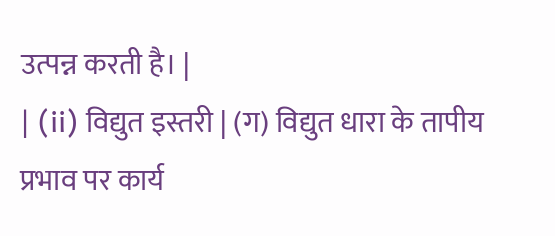उत्पन्न करती है। |
| (ii) विद्युत इस्तरी | (ग) विद्युत धारा के तापीय प्रभाव पर कार्य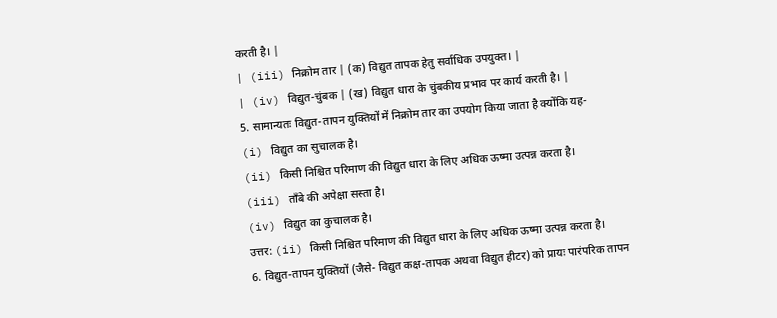करती है। |
| (iii) निक्रोम तार | (क) विद्युत तापक हेतु सर्वाधिक उपयुक्त। |
| (iv) विद्युत-चुंबक | (ख) विद्युत धारा के चुंबकीय प्रभाव पर कार्य करती है। |
5. सामान्यतः विद्युत-तापन युक्तियों में निक्रोम तार का उपयोग किया जाता है क्योंकि यह-
(i) विद्युत का सुचालक है।
(ii) किसी निश्चित परिमाण की विद्युत धारा के लिए अधिक ऊष्मा उत्पन्न करता है।
(iii) ताँबे की अपेक्षा सस्ता है।
(iv) विद्युत का कुचालक है।
उत्तर: (ii) किसी निश्चित परिमाण की विद्युत धारा के लिए अधिक ऊष्मा उत्पन्न करता है।
6. विद्युत-तापन युक्तियों (जैसे- विद्युत कक्ष-तापक अथवा विद्युत हीटर) को प्रायः पारंपरिक तापन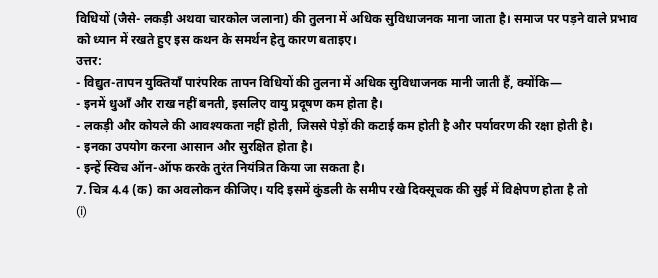विधियों (जैसे- लकड़ी अथवा चारकोल जलाना) की तुलना में अधिक सुविधाजनक माना जाता है। समाज पर पड़ने वाले प्रभाव को ध्यान में रखते हुए इस कथन के समर्थन हेतु कारण बताइए।
उत्तर:
- विद्युत-तापन युक्तियाँ पारंपरिक तापन विधियों की तुलना में अधिक सुविधाजनक मानी जाती हैं, क्योंकि—
- इनमें धुआँ और राख नहीं बनती, इसलिए वायु प्रदूषण कम होता है।
- लकड़ी और कोयले की आवश्यकता नहीं होती, जिससे पेड़ों की कटाई कम होती है और पर्यावरण की रक्षा होती है।
- इनका उपयोग करना आसान और सुरक्षित होता है।
- इन्हें स्विच ऑन-ऑफ करके तुरंत नियंत्रित किया जा सकता है।
7. चित्र 4.4 (क) का अवलोकन कीजिए। यदि इसमें कुंडली के समीप रखे दिक्सूचक की सुई में विक्षेपण होता है तो
(i)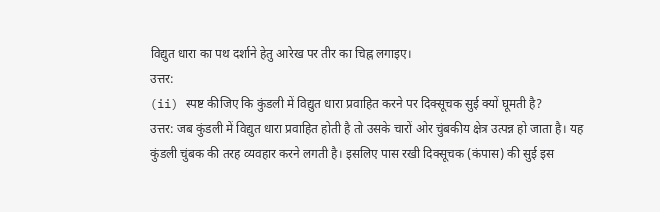विद्युत धारा का पथ दर्शाने हेतु आरेख पर तीर का चिह्न लगाइए।
उत्तर:
(ii) स्पष्ट कीजिए कि कुंडली में विद्युत धारा प्रवाहित करने पर दिक्सूचक सुई क्यों घूमती है?
उत्तर: जब कुंडली में विद्युत धारा प्रवाहित होती है तो उसके चारों ओर चुंबकीय क्षेत्र उत्पन्न हो जाता है। यह कुंडली चुंबक की तरह व्यवहार करने लगती है। इसलिए पास रखी दिक्सूचक (कंपास) की सुई इस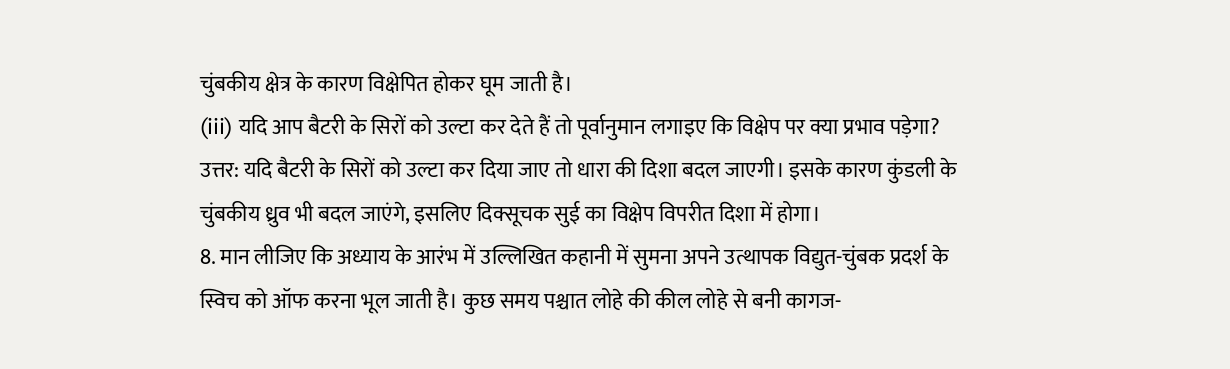चुंबकीय क्षेत्र के कारण विक्षेपित होकर घूम जाती है।
(iii) यदि आप बैटरी के सिरों को उल्टा कर देते हैं तो पूर्वानुमान लगाइए कि विक्षेप पर क्या प्रभाव पड़ेगा?
उत्तर: यदि बैटरी के सिरों को उल्टा कर दिया जाए तो धारा की दिशा बदल जाएगी। इसके कारण कुंडली के चुंबकीय ध्रुव भी बदल जाएंगे, इसलिए दिक्सूचक सुई का विक्षेप विपरीत दिशा में होगा।
8. मान लीजिए कि अध्याय के आरंभ में उल्लिखित कहानी में सुमना अपने उत्थापक विद्युत-चुंबक प्रदर्श के स्विच को ऑफ करना भूल जाती है। कुछ समय पश्चात लोहे की कील लोहे से बनी कागज-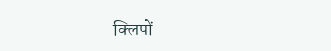क्लिपों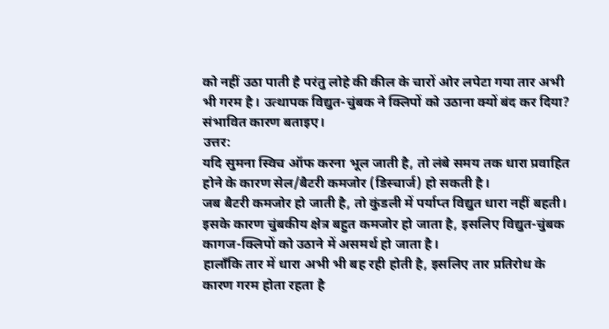को नहीं उठा पाती है परंतु लोहे की कील के चारों ओर लपेटा गया तार अभी भी गरम है। उत्थापक विद्युत-चुंबक ने क्लिपों को उठाना क्यों बंद कर दिया? संभावित कारण बताइए।
उत्तर:
यदि सुमना स्विच ऑफ करना भूल जाती है, तो लंबे समय तक धारा प्रवाहित होने के कारण सेल/बैटरी कमजोर (डिस्चार्ज) हो सकती है।
जब बैटरी कमजोर हो जाती है, तो कुंडली में पर्याप्त विद्युत धारा नहीं बहती। इसके कारण चुंबकीय क्षेत्र बहुत कमजोर हो जाता है, इसलिए विद्युत-चुंबक कागज-क्लिपों को उठाने में असमर्थ हो जाता है।
हालाँकि तार में धारा अभी भी बह रही होती है, इसलिए तार प्रतिरोध के कारण गरम होता रहता है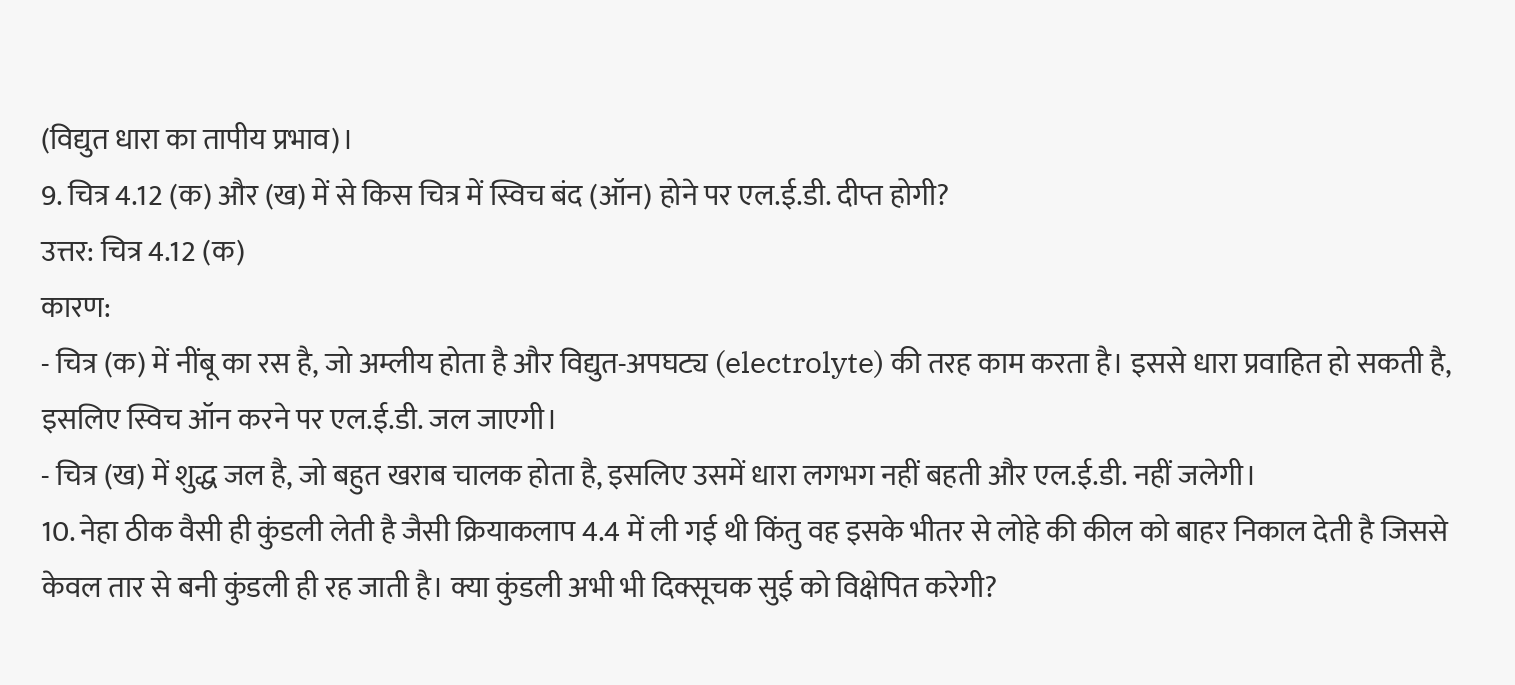(विद्युत धारा का तापीय प्रभाव)।
9. चित्र 4.12 (क) और (ख) में से किस चित्र में स्विच बंद (ऑन) होने पर एल.ई.डी. दीप्त होगी?
उत्तर: चित्र 4.12 (क)
कारण:
- चित्र (क) में नींबू का रस है, जो अम्लीय होता है और विद्युत-अपघट्य (electrolyte) की तरह काम करता है। इससे धारा प्रवाहित हो सकती है, इसलिए स्विच ऑन करने पर एल.ई.डी. जल जाएगी।
- चित्र (ख) में शुद्ध जल है, जो बहुत खराब चालक होता है, इसलिए उसमें धारा लगभग नहीं बहती और एल.ई.डी. नहीं जलेगी।
10. नेहा ठीक वैसी ही कुंडली लेती है जैसी क्रियाकलाप 4.4 में ली गई थी किंतु वह इसके भीतर से लोहे की कील को बाहर निकाल देती है जिससे केवल तार से बनी कुंडली ही रह जाती है। क्या कुंडली अभी भी दिक्सूचक सुई को विक्षेपित करेगी?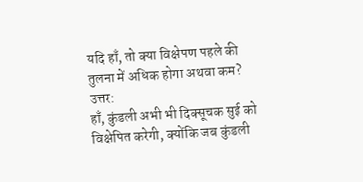यदि हाँ, तो क्या विक्षेपण पहले की तुलना में अधिक होगा अथवा कम?
उत्तर:
हाँ, कुंडली अभी भी दिक्सूचक सुई को विक्षेपित करेगी, क्योंकि जब कुंडली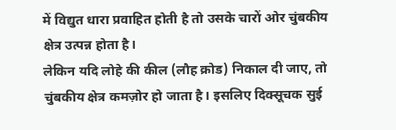में विद्युत धारा प्रवाहित होती है तो उसके चारों ओर चुंबकीय क्षेत्र उत्पन्न होता है।
लेकिन यदि लोहे की कील (लौह क्रोड) निकाल दी जाए, तो चुंबकीय क्षेत्र कमज़ोर हो जाता है। इसलिए दिक्सूचक सुई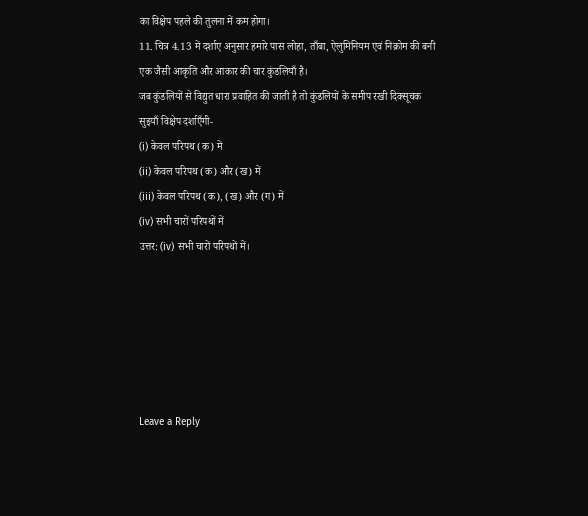का विक्षेप पहले की तुलना में कम होगा।
11. चित्र 4.13 में दर्शाए अनुसार हमारे पास लोहा, ताँबा, ऐलुमिनियम एवं निक्रोम की बनी एक जैसी आकृति और आकार की चार कुंडलियाँ है।
जब कुंडलियों से विद्युत धारा प्रवाहित की जाती है तो कुंडलियों के समीप रखी दिक्सूचक सुइयाँ विक्षेप दर्शाएँगी-
(i) केवल परिपथ (क) में
(ii) केवल परिपथ (क) और (ख) में
(iii) केवल परिपथ (क), (ख) और (ग) में
(iv) सभी चारों परिपथों में
उत्तर: (iv) सभी चारों परिपथों में।






Leave a Reply